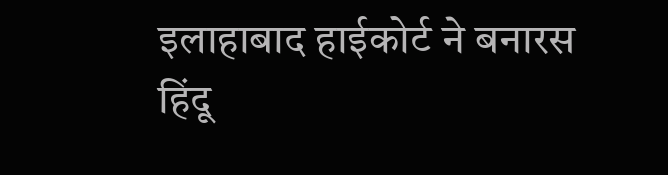इलाहाबाद हाईकोर्ट ने बनारस हिंदू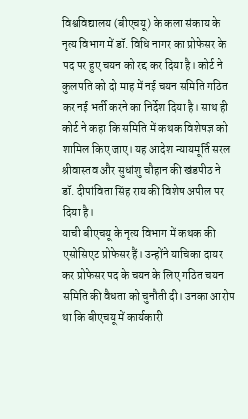विश्वविद्यालय (बीएचयू) के कला संकाय के नृत्य विभाग में डॉ. विधि नागर का प्रोफेसर के पद पर हुए चयन को रद्द कर दिया है। कोर्ट ने कुलपति को दो माह में नई चयन समिति गठित कर नई भर्ती करने का निर्देश दिया है। साथ ही कोर्ट ने कहा कि समिति में कथक विशेषज्ञ को शामिल किए जाए। यह आदेश न्यायमूर्ति सरल श्रीवास्तव और सुधांशु चौहान की खंडपीठ ने डॉ. दीपांविता सिंह राय की विशेष अपील पर दिया है।
याची बीएचयू के नृत्य विभाग में कथक की एसोसिएट प्रोफेसर हैं। उन्होंने याचिका दायर कर प्रोफेसर पद के चयन के लिए गठित चयन समिति की वैधता को चुनौती दी। उनका आरोप था कि बीएचयू में कार्यकारी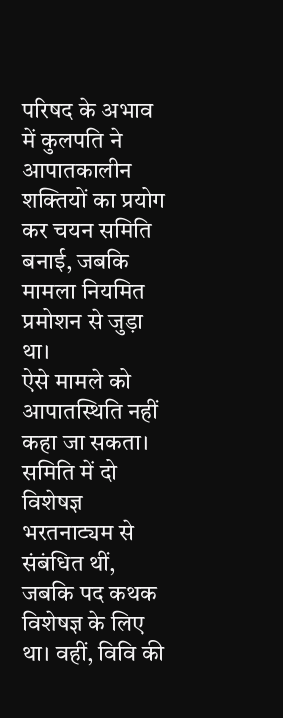परिषद के अभाव में कुलपति ने आपातकालीन शक्तियों का प्रयोग कर चयन समिति बनाई, जबकि मामला नियमित प्रमोशन से जुड़ा था।
ऐसे मामले को आपातस्थिति नहीं कहा जा सकता। समिति में दो विशेषज्ञ भरतनाट्यम से संबंधित थीं, जबकि पद कथक विशेषज्ञ के लिए था। वहीं, विवि की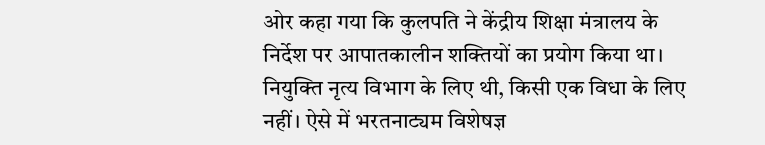ओर कहा गया कि कुलपति ने केंद्रीय शिक्षा मंत्रालय के निर्देश पर आपातकालीन शक्तियों का प्रयोग किया था। नियुक्ति नृत्य विभाग के लिए थी, किसी एक विधा के लिए नहीं। ऐसे में भरतनाट्यम विशेषज्ञ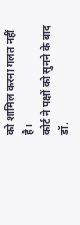को शामिल करना गलत नहीं है।
कोर्ट ने पक्षों को सुनने के बाद डॉ.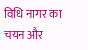विधि नागर का चयन और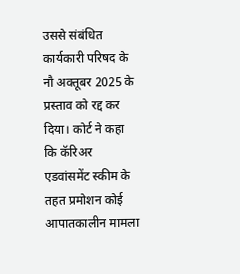उससे संबंधित कार्यकारी परिषद के नौ अक्तूबर 2025 के प्रस्ताव को रद्द कर दिया। कोर्ट ने कहा कि कॅरिअर एडवांसमेंट स्कीम के तहत प्रमोशन कोई आपातकालीन मामला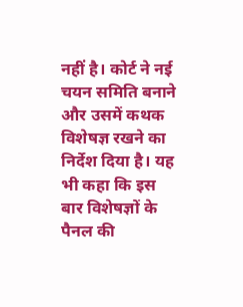नहीं है। कोर्ट ने नई चयन समिति बनाने और उसमें कथक विशेषज्ञ रखने का निर्देश दिया है। यह भी कहा कि इस बार विशेषज्ञों के पैनल की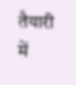तैयारी में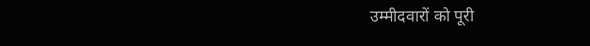उम्मीदवारों को पूरी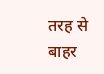तरह से बाहर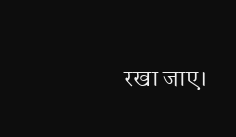रखा जाए।